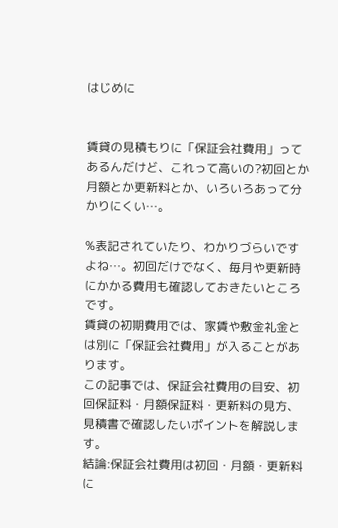はじめに


賃貸の見積もりに「保証会社費用」ってあるんだけど、これって高いの?初回とか月額とか更新料とか、いろいろあって分かりにくい…。

%表記されていたり、わかりづらいですよね…。初回だけでなく、毎月や更新時にかかる費用も確認しておきたいところです。
賃貸の初期費用では、家賃や敷金礼金とは別に「保証会社費用」が入ることがあります。
この記事では、保証会社費用の目安、初回保証料・月額保証料・更新料の見方、見積書で確認したいポイントを解説します。
結論:保証会社費用は初回・月額・更新料に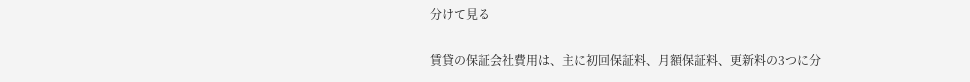分けて見る

賃貸の保証会社費用は、主に初回保証料、月額保証料、更新料の3つに分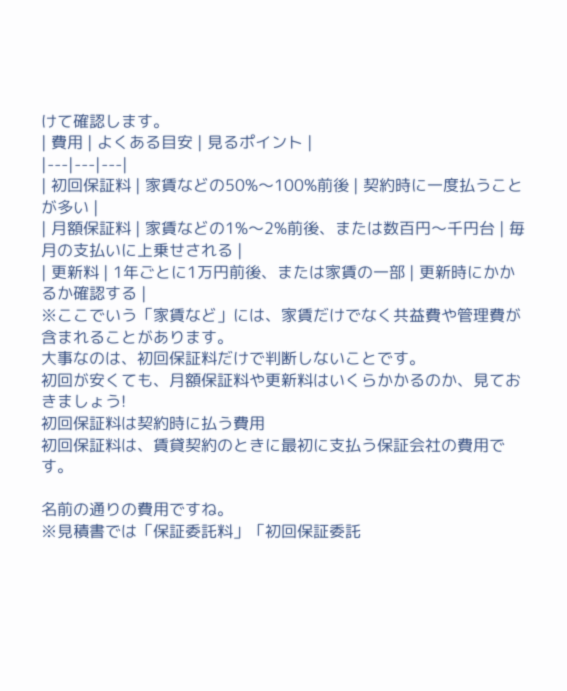けて確認します。
| 費用 | よくある目安 | 見るポイント |
|---|---|---|
| 初回保証料 | 家賃などの50%〜100%前後 | 契約時に一度払うことが多い |
| 月額保証料 | 家賃などの1%〜2%前後、または数百円〜千円台 | 毎月の支払いに上乗せされる |
| 更新料 | 1年ごとに1万円前後、または家賃の一部 | 更新時にかかるか確認する |
※ここでいう「家賃など」には、家賃だけでなく共益費や管理費が含まれることがあります。
大事なのは、初回保証料だけで判断しないことです。
初回が安くても、月額保証料や更新料はいくらかかるのか、見ておきましょう!
初回保証料は契約時に払う費用
初回保証料は、賃貸契約のときに最初に支払う保証会社の費用です。

名前の通りの費用ですね。
※見積書では「保証委託料」「初回保証委託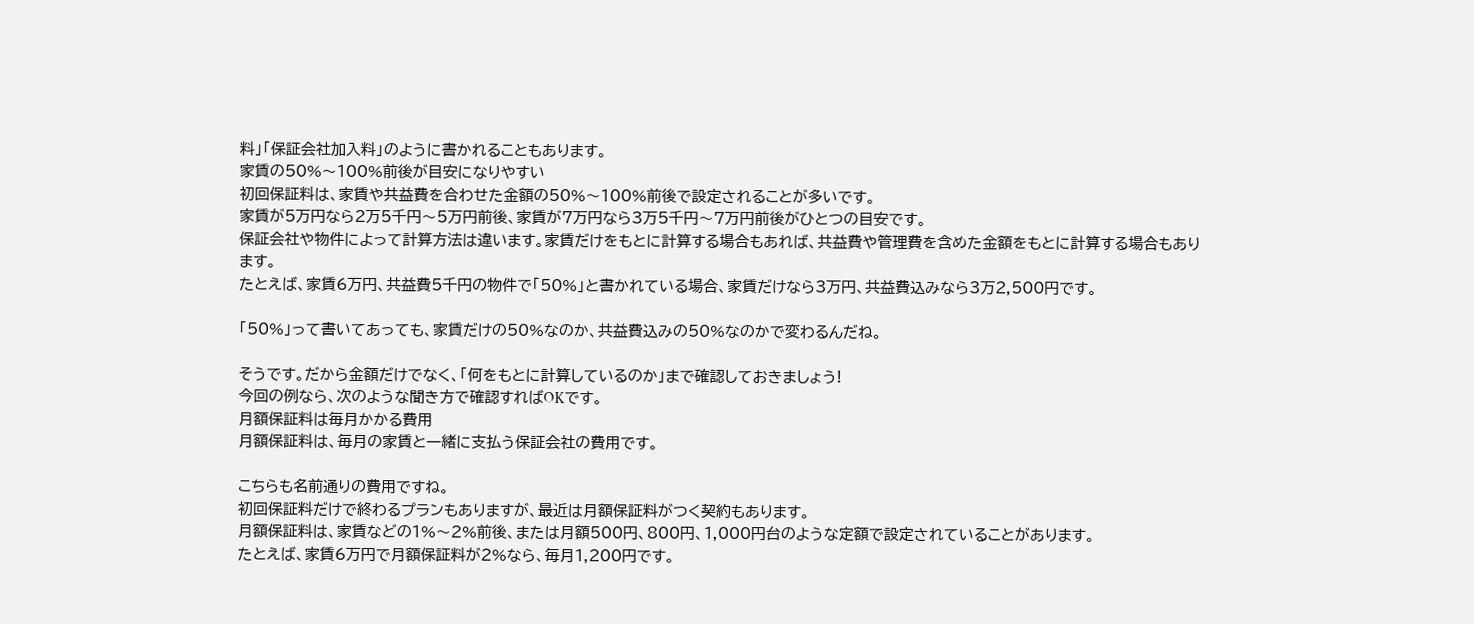料」「保証会社加入料」のように書かれることもあります。
家賃の50%〜100%前後が目安になりやすい
初回保証料は、家賃や共益費を合わせた金額の50%〜100%前後で設定されることが多いです。
家賃が5万円なら2万5千円〜5万円前後、家賃が7万円なら3万5千円〜7万円前後がひとつの目安です。
保証会社や物件によって計算方法は違います。家賃だけをもとに計算する場合もあれば、共益費や管理費を含めた金額をもとに計算する場合もあります。
たとえば、家賃6万円、共益費5千円の物件で「50%」と書かれている場合、家賃だけなら3万円、共益費込みなら3万2,500円です。

「50%」って書いてあっても、家賃だけの50%なのか、共益費込みの50%なのかで変わるんだね。

そうです。だから金額だけでなく、「何をもとに計算しているのか」まで確認しておきましょう!
今回の例なら、次のような聞き方で確認すればOKです。
月額保証料は毎月かかる費用
月額保証料は、毎月の家賃と一緒に支払う保証会社の費用です。

こちらも名前通りの費用ですね。
初回保証料だけで終わるプランもありますが、最近は月額保証料がつく契約もあります。
月額保証料は、家賃などの1%〜2%前後、または月額500円、800円、1,000円台のような定額で設定されていることがあります。
たとえば、家賃6万円で月額保証料が2%なら、毎月1,200円です。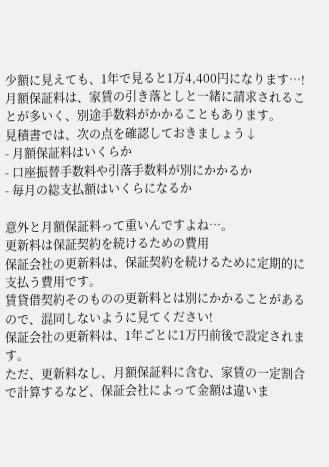少額に見えても、1年で見ると1万4,400円になります…!
月額保証料は、家賃の引き落としと一緒に請求されることが多いく、別途手数料がかかることもあります。
見積書では、次の点を確認しておきましょう↓
- 月額保証料はいくらか
- 口座振替手数料や引落手数料が別にかかるか
- 毎月の総支払額はいくらになるか

意外と月額保証料って重いんですよね…。
更新料は保証契約を続けるための費用
保証会社の更新料は、保証契約を続けるために定期的に支払う費用です。
賃貸借契約そのものの更新料とは別にかかることがあるので、混同しないように見てください!
保証会社の更新料は、1年ごとに1万円前後で設定されます。
ただ、更新料なし、月額保証料に含む、家賃の一定割合で計算するなど、保証会社によって金額は違いま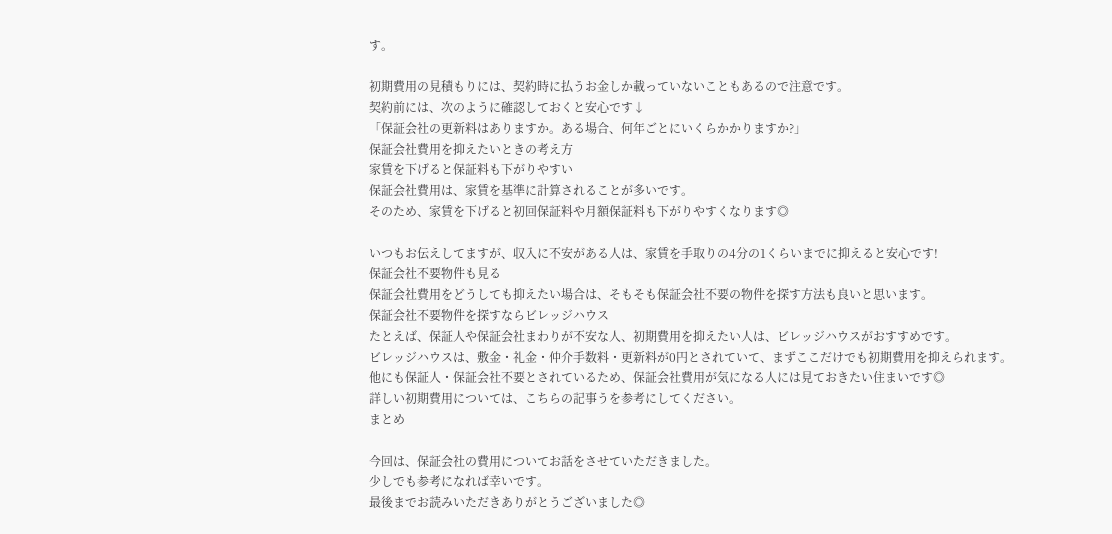す。

初期費用の見積もりには、契約時に払うお金しか載っていないこともあるので注意です。
契約前には、次のように確認しておくと安心です↓
「保証会社の更新料はありますか。ある場合、何年ごとにいくらかかりますか?」
保証会社費用を抑えたいときの考え方
家賃を下げると保証料も下がりやすい
保証会社費用は、家賃を基準に計算されることが多いです。
そのため、家賃を下げると初回保証料や月額保証料も下がりやすくなります◎

いつもお伝えしてますが、収入に不安がある人は、家賃を手取りの4分の1くらいまでに抑えると安心です!
保証会社不要物件も見る
保証会社費用をどうしても抑えたい場合は、そもそも保証会社不要の物件を探す方法も良いと思います。
保証会社不要物件を探すならビレッジハウス
たとえば、保証人や保証会社まわりが不安な人、初期費用を抑えたい人は、ビレッジハウスがおすすめです。
ビレッジハウスは、敷金・礼金・仲介手数料・更新料が0円とされていて、まずここだけでも初期費用を抑えられます。
他にも保証人・保証会社不要とされているため、保証会社費用が気になる人には見ておきたい住まいです◎
詳しい初期費用については、こちらの記事うを参考にしてください。
まとめ

今回は、保証会社の費用についてお話をさせていただきました。
少しでも参考になれば幸いです。
最後までお読みいただきありがとうございました◎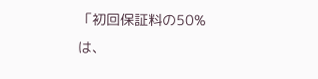「初回保証料の50%は、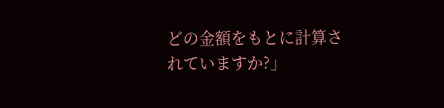どの金額をもとに計算されていますか?」